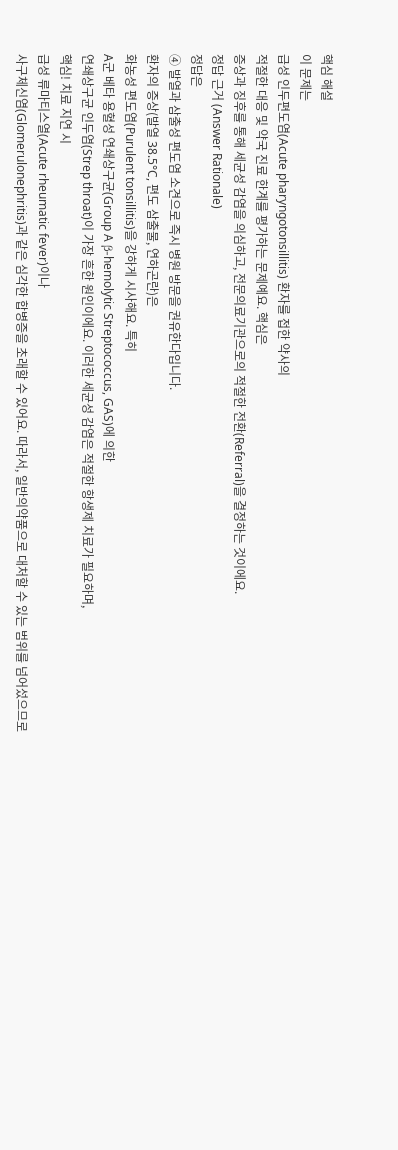핵심 해설
이 문제는
급성 인두편도염(Acute pharyngotonsillitis) 환자를 접한 약사의
적절한 대응 및 약국 진료 한계를 평가하는 문제예요. 핵심은
증상과 징후를 통해 세균성 감염을 의심하고, 전문의료기관으로의 적절한 전환(Referral)을 결정하는 것이에요.
정답 근거 (Answer Rationale)
정답은
④ 발열과 삼출성 편도염 소견으로 즉시 병원 방문을 권유한다입니다.
환자의 증상(발열 38.5°C, 편도 삼출물, 연하곤란)은
화농성 편도염(Purulent tonsillitis)을 강하게 시사해요. 특히
A군 베타 용혈성 연쇄상구균(Group A β-hemolytic Streptococcus, GAS)에 의한
연쇄상구균 인두염(Strep throat)이 가장 흔한 원인이에요. 이러한 세균성 감염은 적절한 항생제 치료가 필요하며,
핵심! 치료 지연 시
급성 류마티스열(Acute rheumatic fever)이나
사구체신염(Glomerulonephritis)과 같은 심각한 합병증을 초래할 수 있어요. 따라서, 일반의약품으로 대처할 수 있는 범위를 넘어섰으므로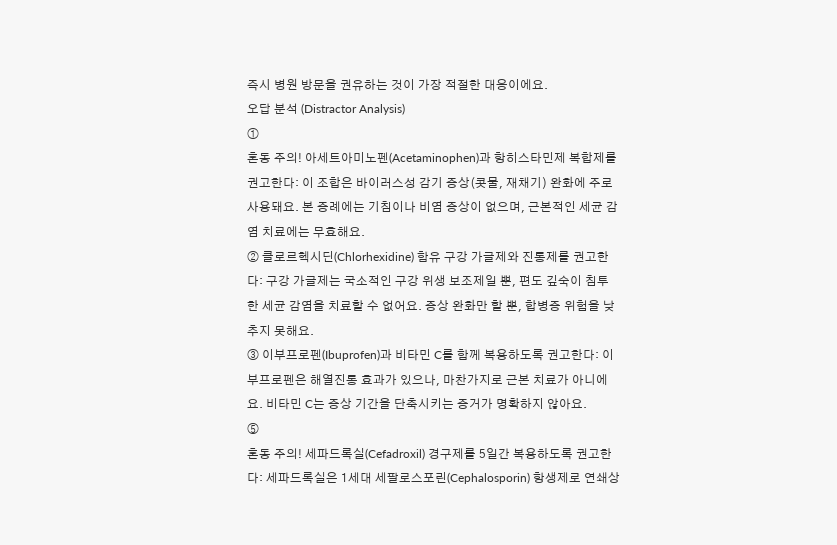즉시 병원 방문을 권유하는 것이 가장 적절한 대응이에요.
오답 분석 (Distractor Analysis)
①
혼동 주의! 아세트아미노펜(Acetaminophen)과 항히스타민제 복합제를 권고한다: 이 조합은 바이러스성 감기 증상(콧물, 재채기) 완화에 주로 사용돼요. 본 증례에는 기침이나 비염 증상이 없으며, 근본적인 세균 감염 치료에는 무효해요.
② 클로르헥시딘(Chlorhexidine) 함유 구강 가글제와 진통제를 권고한다: 구강 가글제는 국소적인 구강 위생 보조제일 뿐, 편도 깊숙이 침투한 세균 감염을 치료할 수 없어요. 증상 완화만 할 뿐, 합병증 위험을 낮추지 못해요.
③ 이부프로펜(Ibuprofen)과 비타민 C를 함께 복용하도록 권고한다: 이부프로펜은 해열진통 효과가 있으나, 마찬가지로 근본 치료가 아니에요. 비타민 C는 증상 기간을 단축시키는 증거가 명확하지 않아요.
⑤
혼동 주의! 세파드록실(Cefadroxil) 경구제를 5일간 복용하도록 권고한다: 세파드록실은 1세대 세팔로스포린(Cephalosporin) 항생제로 연쇄상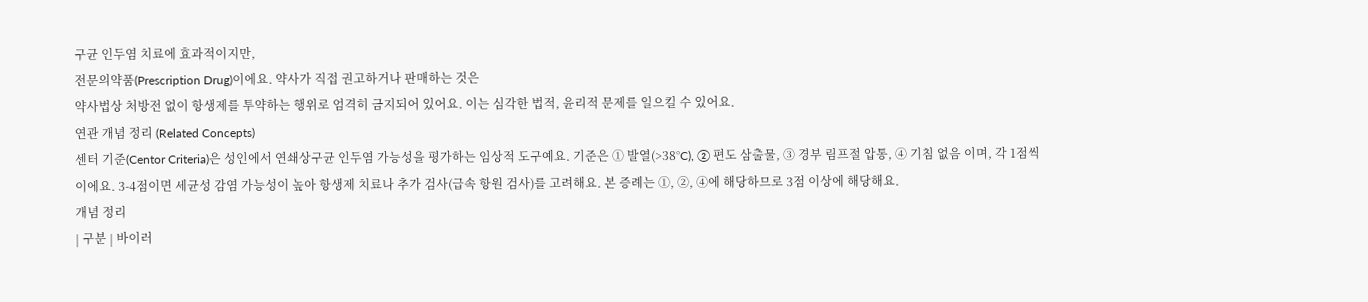구균 인두염 치료에 효과적이지만,
전문의약품(Prescription Drug)이에요. 약사가 직접 권고하거나 판매하는 것은
약사법상 처방전 없이 항생제를 투약하는 행위로 엄격히 금지되어 있어요. 이는 심각한 법적, 윤리적 문제를 일으킬 수 있어요.
연관 개념 정리 (Related Concepts)
센터 기준(Centor Criteria)은 성인에서 연쇄상구균 인두염 가능성을 평가하는 임상적 도구예요. 기준은 ① 발열(>38°C), ② 편도 삼출물, ③ 경부 림프절 압통, ④ 기침 없음 이며, 각 1점씩이에요. 3-4점이면 세균성 감염 가능성이 높아 항생제 치료나 추가 검사(급속 항원 검사)를 고려해요. 본 증례는 ①, ②, ④에 해당하므로 3점 이상에 해당해요.
개념 정리
| 구분 | 바이러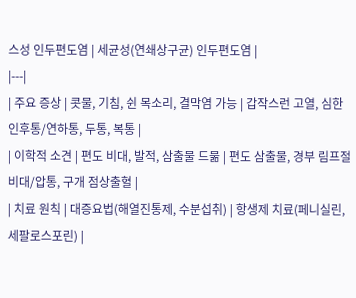스성 인두편도염 | 세균성(연쇄상구균) 인두편도염 |
|---|
| 주요 증상 | 콧물, 기침, 쉰 목소리, 결막염 가능 | 갑작스런 고열, 심한 인후통/연하통, 두통, 복통 |
| 이학적 소견 | 편도 비대, 발적, 삼출물 드묾 | 편도 삼출물, 경부 림프절 비대/압통, 구개 점상출혈 |
| 치료 원칙 | 대증요법(해열진통제, 수분섭취) | 항생제 치료(페니실린, 세팔로스포린) |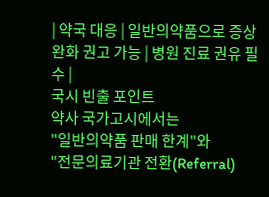| 약국 대응 | 일반의약품으로 증상 완화 권고 가능 | 병원 진료 권유 필수 |
국시 빈출 포인트
약사 국가고시에서는
"일반의약품 판매 한계"와
"전문의료기관 전환(Referral)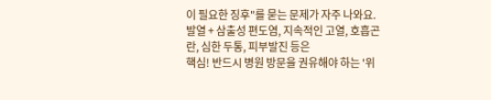이 필요한 징후"를 묻는 문제가 자주 나와요. 발열 + 삼출성 편도염, 지속적인 고열, 호흡곤란, 심한 두통, 피부발진 등은
핵심! 반드시 병원 방문을 권유해야 하는 '위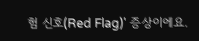험 신호(Red Flag)' 증상이에요.